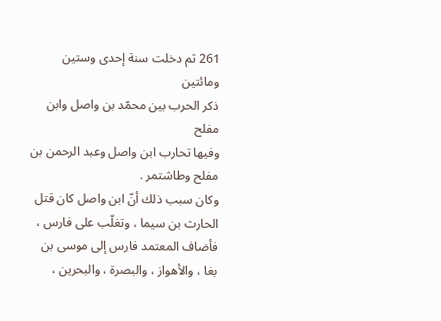261 ثم دخلت سنة إحدى وستين ومائتين
ذكر الحرب بين محمّد بن واصل وابن مفلح
وفيها تحارب ابن واصل وعبد الرحمن بن مفلح وطاشتمر .
وكان سبب ذلك أنّ ابن واصل كان قتل الحارث بن سيما ، وتغلّب على فارس ، فأضاف المعتمد فارس إلى موسى بن بغا ، والأهواز ، والبصرة ، والبحرين ،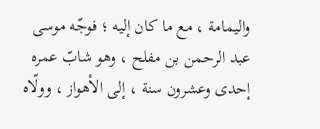واليمامة ، مع ما كان إليه ؛ فوجّه موسى عبد الرحمن بن مفلح ، وهو شابّ عمره إحدى وعشرون سنة ، إلى الأهواز ، وولّاه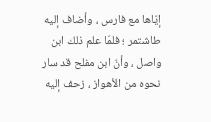إيّاها مع فارس ، وأضاف إليه طاشتمر ؛ فلمّا علم ذلك ابن واصل ، وأنّ ابن مفلح قد سار نحوه من الأهواز ، زحف إليه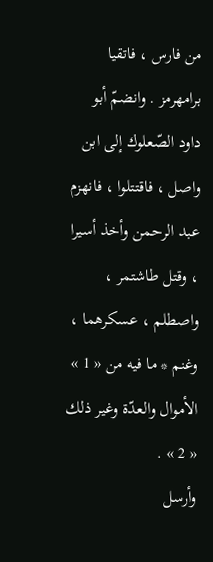من فارس ، فاتقيا برامهرمز . وانضمّ أبو داود الصّعلوك إلى ابن واصل ، فاقتتلوا ، فانهزم عبد الرحمن وأخذ أسيرا ، وقتل طاشتمر ، واصطلم ، عسكرهما ، وغنم * ما فيه من « 1 » الأموال والعدّة وغير ذلك « 2 » .
وأرسل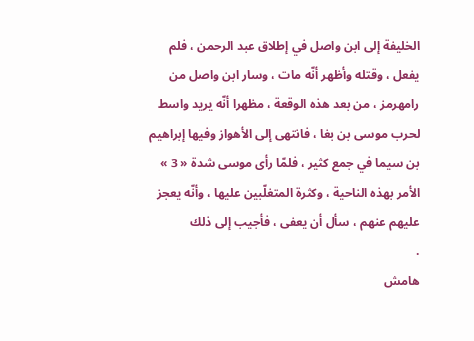الخليفة إلى ابن واصل في إطلاق عبد الرحمن ، فلم يفعل ، وقتله وأظهر أنّه مات ، وسار ابن واصل من رامهرمز ، من بعد هذه الوقعة ، مظهرا أنّه يريد واسط لحرب موسى بن بغا ، فانتهى إلى الأهواز وفيها إبراهيم بن سيما في جمع كثير ، فلمّا رأى موسى شدة « 3 » الأمر بهذه الناحية ، وكثرة المتغلّبين عليها ، وأنّه يعجز عليهم عنهم ، سأل أن يعفى ، فأجيب إلى ذلك
.
هامش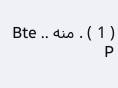( 1 ) . منه .Bte . P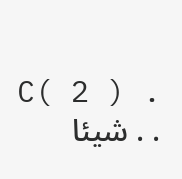. C( 2 ) . . شيئا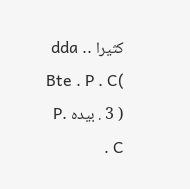كثيرا .dda . Bte . P . C( 3 ) . بيده .P . C